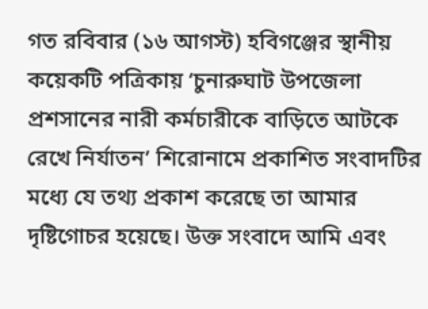গত রবিবার (১৬ আগস্ট) হবিগঞ্জের স্থানীয় কয়েকটি পত্রিকায় ‘চুনারুঘাট উপজেলা প্রশসানের নারী কর্মচারীকে বাড়িতে আটকে রেখে নির্যাতন’ শিরোনামে প্রকাশিত সংবাদটির মধ্যে যে তথ্য প্রকাশ করেছে তা আমার দৃষ্টিগোচর হয়েছে। উক্ত সংবাদে আমি এবং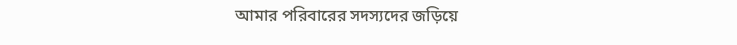আমার পরিবারের সদস্যদের জড়িয়ে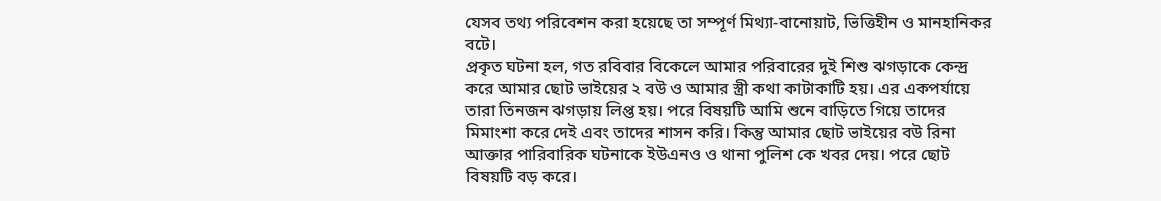যেসব তথ্য পরিবেশন করা হয়েছে তা সম্পূর্ণ মিথ্যা-বানোয়াট, ভিত্তিহীন ও মানহানিকর বটে।
প্রকৃত ঘটনা হল, গত রবিবার বিকেলে আমার পরিবারের দুই শিশু ঝগড়াকে কেন্দ্র করে আমার ছোট ভাইয়ের ২ বউ ও আমার স্ত্রী কথা কাটাকাটি হয়। এর একপর্যায়ে তারা তিনজন ঝগড়ায় লিপ্ত হয়। পরে বিষয়টি আমি শুনে বাড়িতে গিয়ে তাদের মিমাংশা করে দেই এবং তাদের শাসন করি। কিন্তু আমার ছোট ভাইয়ের বউ রিনা আক্তার পারিবারিক ঘটনাকে ইউএনও ও থানা পুলিশ কে খবর দেয়। পরে ছোট বিষয়টি বড় করে।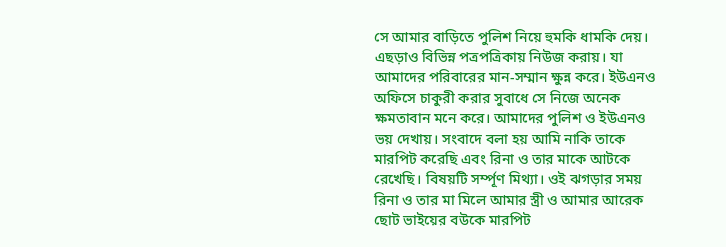সে আমার বাড়িতে পুলিশ নিয়ে হুমকি ধামকি দেয়।
এছড়াও বিভিন্ন পত্রপত্রিকায় নিউজ করায়। যা আমাদের পরিবারের মান-সম্মান ক্ষুন্ন করে। ইউএনও অফিসে চাকুরী করার সুবাধে সে নিজে অনেক ক্ষমতাবান মনে করে। আমাদের পুলিশ ও ইউএনও ভয় দেখায়। সংবাদে বলা হয় আমি নাকি তাকে মারপিট করেছি এবং রিনা ও তার মাকে আটকে রেখেছি। বিষয়টি সর্ম্পূণ মিথ্যা। ওই ঝগড়ার সময় রিনা ও তার মা মিলে আমার স্ত্রী ও আমার আরেক ছোট ভাইয়ের বউকে মারপিট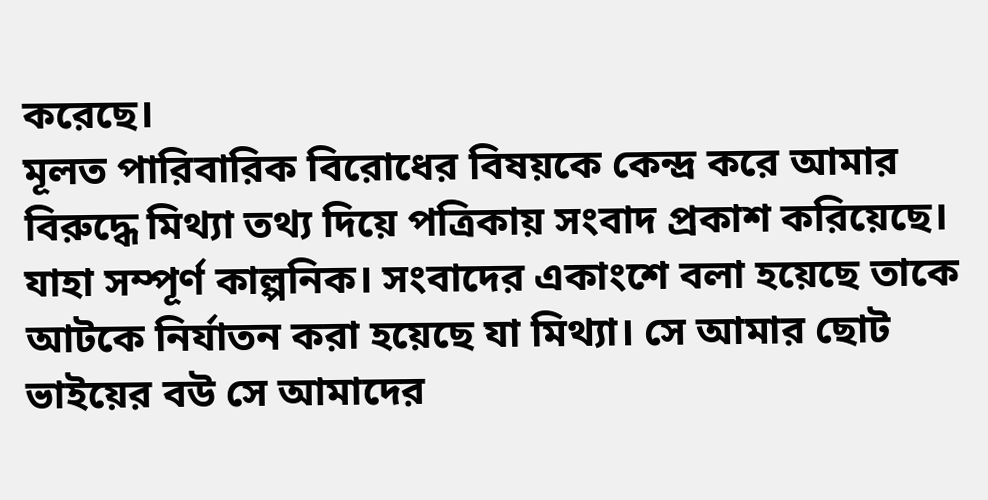করেছে।
মূলত পারিবারিক বিরোধের বিষয়কে কেন্দ্র করে আমার বিরুদ্ধে মিথ্যা তথ্য দিয়ে পত্রিকায় সংবাদ প্রকাশ করিয়েছে। যাহা সম্পূর্ণ কাল্পনিক। সংবাদের একাংশে বলা হয়েছে তাকে আটকে নির্যাতন করা হয়েছে যা মিথ্যা। সে আমার ছোট ভাইয়ের বউ সে আমাদের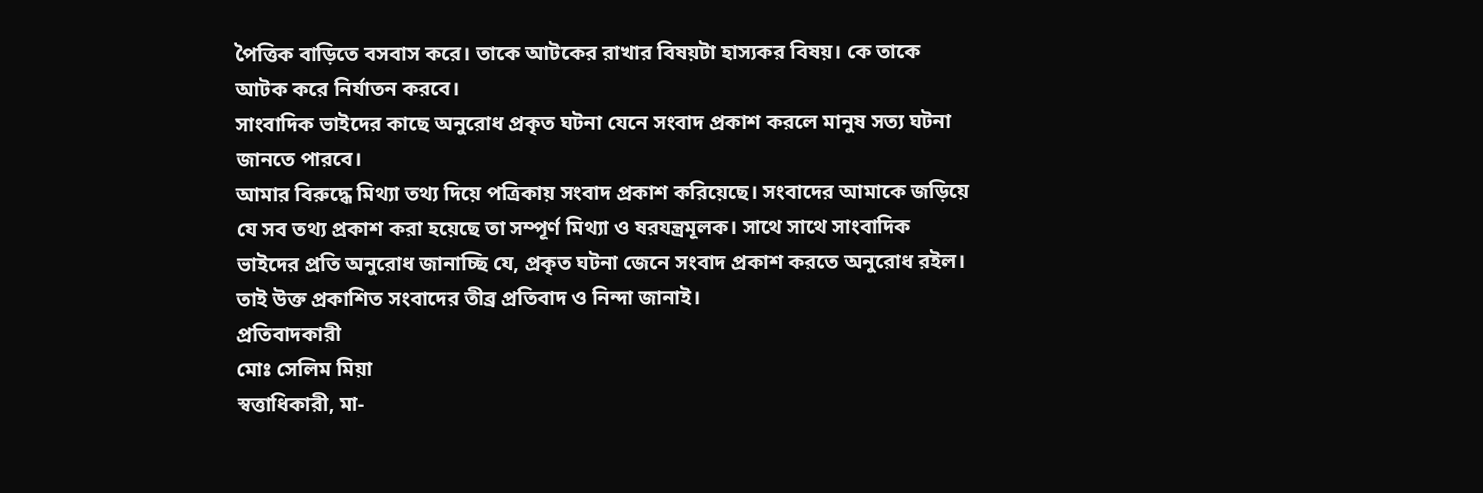পৈত্তিক বাড়িতে বসবাস করে। তাকে আটকের রাখার বিষয়টা হাস্যকর বিষয়। কে তাকে আটক করে নির্যাতন করবে।
সাংবাদিক ভাইদের কাছে অনুরোধ প্রকৃত ঘটনা যেনে সংবাদ প্রকাশ করলে মানুষ সত্য ঘটনা জানতে পারবে।
আমার বিরুদ্ধে মিথ্যা তথ্য দিয়ে পত্রিকায় সংবাদ প্রকাশ করিয়েছে। সংবাদের আমাকে জড়িয়ে যে সব তথ্য প্রকাশ করা হয়েছে তা সম্পূর্ণ মিথ্যা ও ষরযন্ত্রমূলক। সাথে সাথে সাংবাদিক ভাইদের প্রতি অনুরোধ জানাচ্ছি যে, প্রকৃত ঘটনা জেনে সংবাদ প্রকাশ করতে অনুরোধ রইল।
তাই উক্ত প্রকাশিত সংবাদের তীব্র প্রতিবাদ ও নিন্দা জানাই।
প্রতিবাদকারী
মোঃ সেলিম মিয়া
স্বত্তাধিকারী, মা-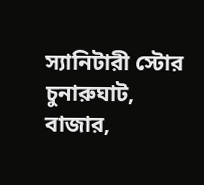স্যানিটারী স্টোর
চুনারুঘাট, বাজার,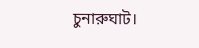চুনারুঘাট।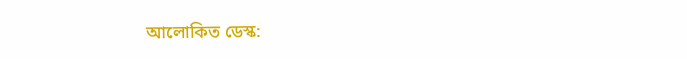আলোকিত ডেস্ক: